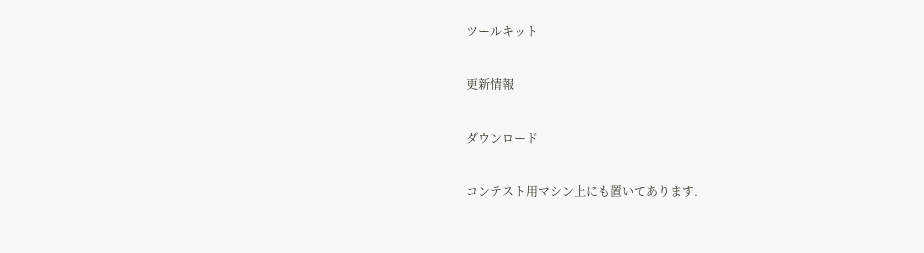ツールキット

更新情報

ダウンロード

コンテスト用マシン上にも置いてあります.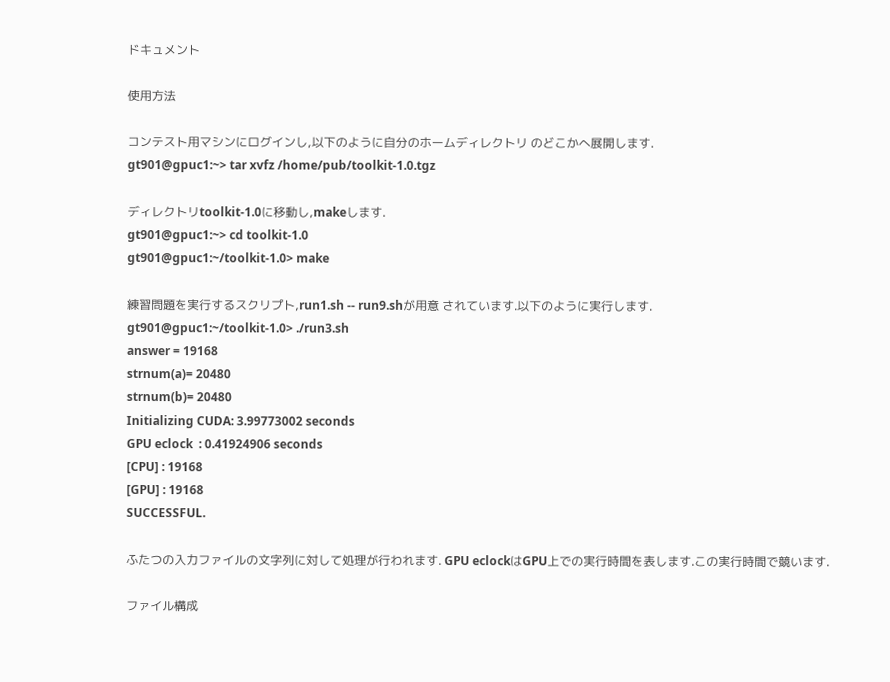ドキュメント

使用方法

コンテスト用マシンにログインし,以下のように自分のホームディレクトリ のどこかへ展開します.
gt901@gpuc1:~> tar xvfz /home/pub/toolkit-1.0.tgz

ディレクトリtoolkit-1.0に移動し,makeします.
gt901@gpuc1:~> cd toolkit-1.0
gt901@gpuc1:~/toolkit-1.0> make

練習問題を実行するスクリプト,run1.sh -- run9.shが用意 されています.以下のように実行します.
gt901@gpuc1:~/toolkit-1.0> ./run3.sh
answer = 19168
strnum(a)= 20480
strnum(b)= 20480
Initializing CUDA: 3.99773002 seconds
GPU eclock  : 0.41924906 seconds
[CPU] : 19168
[GPU] : 19168
SUCCESSFUL.

ふたつの入力ファイルの文字列に対して処理が行われます. GPU eclockはGPU上での実行時間を表します.この実行時間で競います.

ファイル構成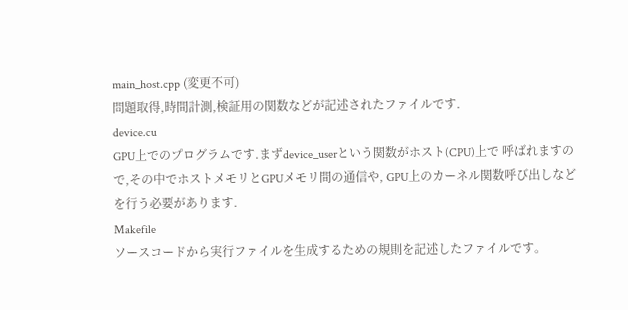main_host.cpp (変更不可)
問題取得,時間計測,検証用の関数などが記述されたファイルです.
device.cu
GPU上でのプログラムです.まずdevice_userという関数がホスト(CPU)上で 呼ばれますので,その中でホストメモリとGPUメモリ間の通信や, GPU上のカーネル関数呼び出しなどを行う必要があります.
Makefile
ソースコードから実行ファイルを生成するための規則を記述したファイルです。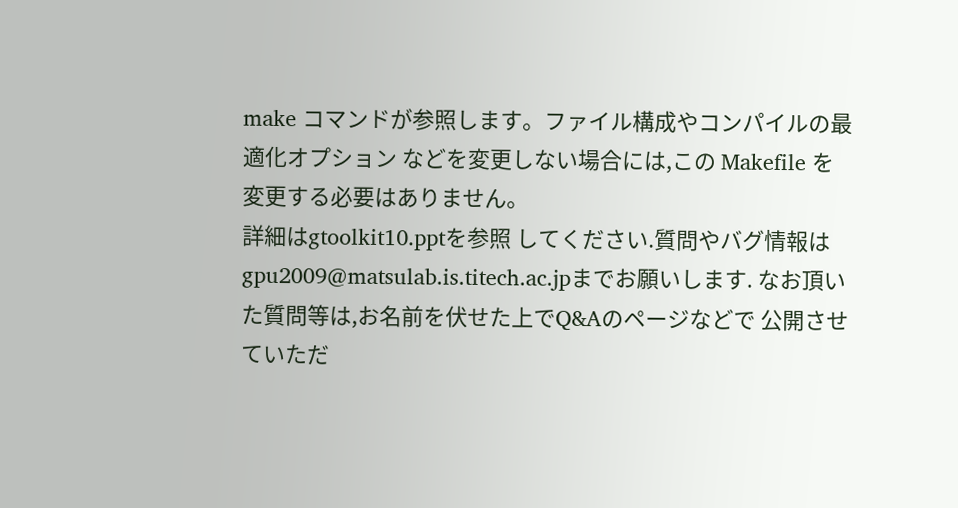make コマンドが参照します。ファイル構成やコンパイルの最適化オプション などを変更しない場合には,この Makefile を変更する必要はありません。
詳細はgtoolkit10.pptを参照 してください.質問やバグ情報は gpu2009@matsulab.is.titech.ac.jpまでお願いします. なお頂いた質問等は,お名前を伏せた上でQ&Aのページなどで 公開させていただ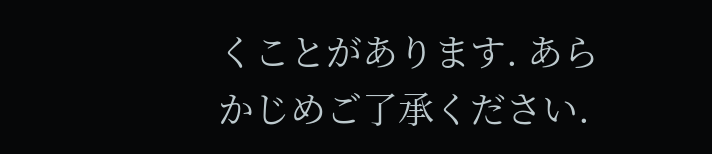くことがあります. あらかじめご了承ください.